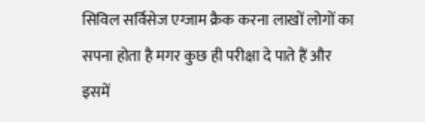सिविल सर्विसेज एग्जाम क्रैक करना लाखों लोगों का सपना होता है मगर कुछ ही परीक्षा दे पाते हैं और इसमें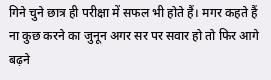गिने चुने छात्र ही परीक्षा में सफल भी होते हैं। मगर कहते हैं ना कुछ करने का जुनून अगर सर पर सवार हो तो फिर आगे बढ़ने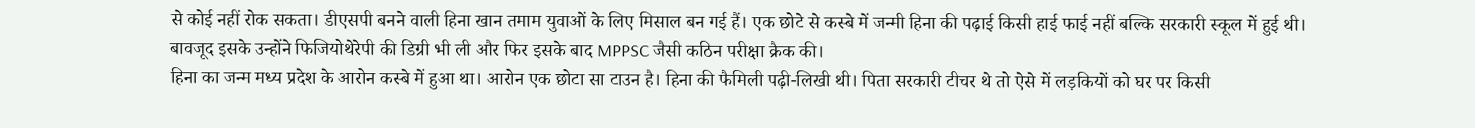से कोई नहीं रोक सकता। डीएसपी बनने वाली हिना खान तमाम युवाओं के लिए मिसाल बन गई हैं। एक छोटे से कस्बे में जन्मी हिना की पढ़ाई किसी हाई फाई नहीं बल्कि सरकारी स्कूल में हुई थी। बावजूद इसके उन्होंने फिजियोथेरेपी की डिग्री भी ली और फिर इसके बाद MPPSC जैसी कठिन परीक्षा क्रैक की।
हिना का जन्म मध्य प्रदेश के आरोन कस्बे में हुआ था। आरोन एक छोटा सा टाउन है। हिना की फैमिली पढ़ी-लिखी थी। पिता सरकारी टीचर थे तो ऐसे में लड़कियों को घर पर किसी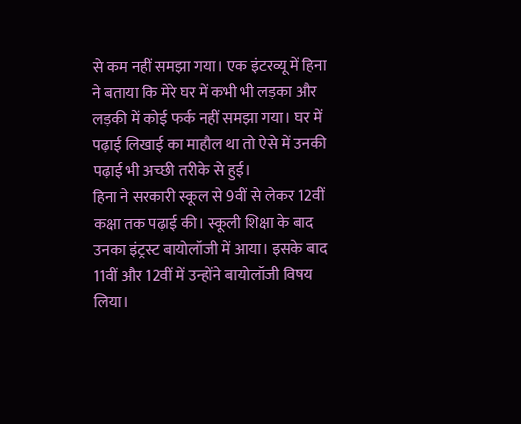से कम नहीं समझा गया। एक इंटरव्यू में हिना ने बताया कि मेरे घर में कभी भी लड़का और लड़की में कोई फर्क नहीं समझा गया। घर में पढ़ाई लिखाई का माहौल था तो ऐसे में उनकी पढ़ाई भी अच्छी तरीके से हुई।
हिना ने सरकारी स्कूल से 9वीं से लेकर 12वीं कक्षा तक पढ़ाई की। स्कूली शिक्षा के बाद उनका इंट्रस्ट बायोलॉजी में आया। इसके बाद 11वीं और 12वीं में उन्होंने बायोलॉजी विषय लिया।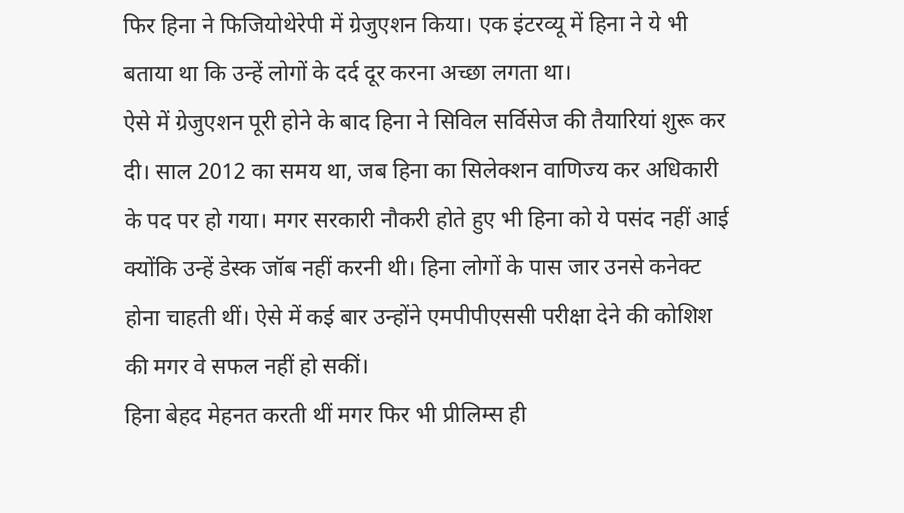फिर हिना ने फिजियोथेरेपी में ग्रेजुएशन किया। एक इंटरव्यू में हिना ने ये भी बताया था कि उन्हें लोगों के दर्द दूर करना अच्छा लगता था।
ऐसे में ग्रेजुएशन पूरी होने के बाद हिना ने सिविल सर्विसेज की तैयारियां शुरू कर दी। साल 2012 का समय था, जब हिना का सिलेक्शन वाणिज्य कर अधिकारी के पद पर हो गया। मगर सरकारी नौकरी होते हुए भी हिना को ये पसंद नहीं आई क्योंकि उन्हें डेस्क जॉब नहीं करनी थी। हिना लोगों के पास जार उनसे कनेक्ट होना चाहती थीं। ऐसे में कई बार उन्होंने एमपीपीएससी परीक्षा देने की कोशिश की मगर वे सफल नहीं हो सकीं।
हिना बेहद मेहनत करती थीं मगर फिर भी प्रीलिम्स ही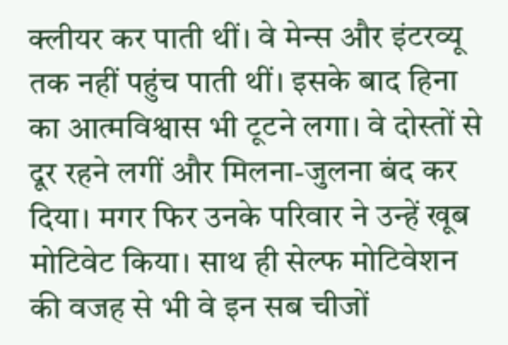क्लीयर कर पाती थीं। वे मेन्स और इंटरव्यू तक नहीं पहुंच पाती थीं। इसके बाद हिना का आत्मविश्वास भी टूटने लगा। वे दोस्तों से दूर रहने लगीं और मिलना-जुलना बंद कर दिया। मगर फिर उनके परिवार ने उन्हें खूब मोटिवेट किया। साथ ही सेल्फ मोटिवेशन की वजह से भी वे इन सब चीजों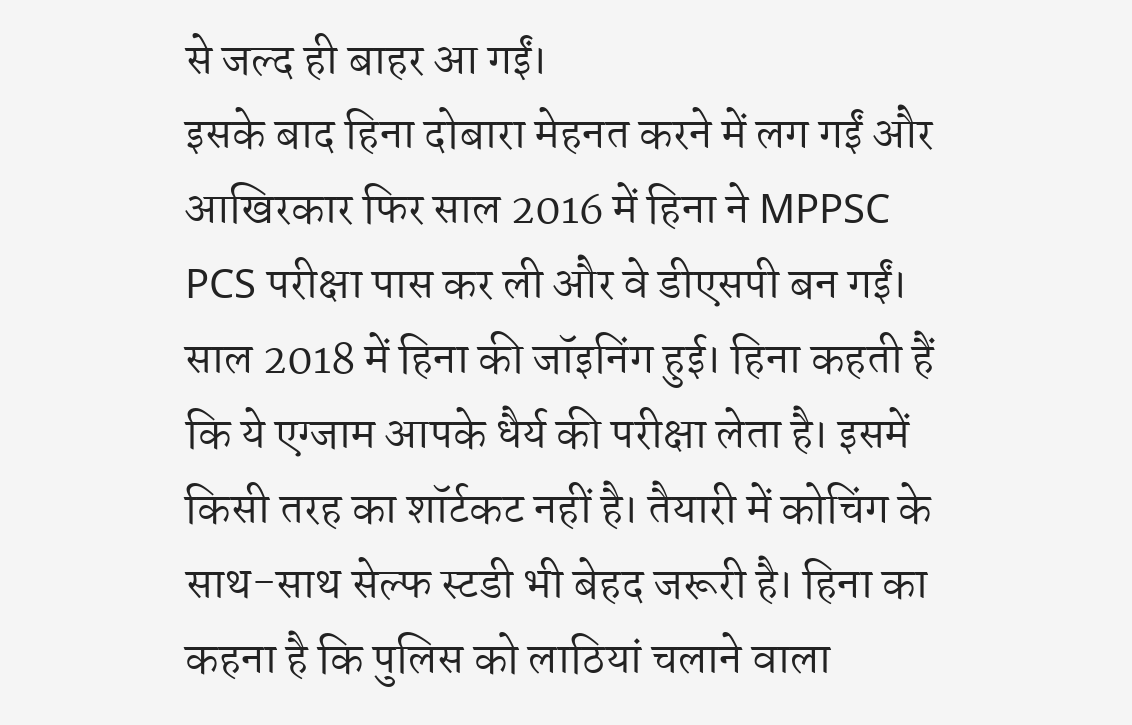से जल्द ही बाहर आ गईं।
इसके बाद हिना दोबारा मेहनत करने में लग गईं और आखिरकार फिर साल 2016 में हिना ने MPPSC PCS परीक्षा पास कर ली और वे डीएसपी बन गईं। साल 2018 में हिना की जॉइनिंग हुई। हिना कहती हैं कि ये एग्जाम आपके धैर्य की परीक्षा लेता है। इसमें किसी तरह का शॉर्टकट नहीं है। तैयारी में कोचिंग के साथ-साथ सेल्फ स्टडी भी बेहद जरूरी है। हिना का कहना है कि पुलिस को लाठियां चलाने वाला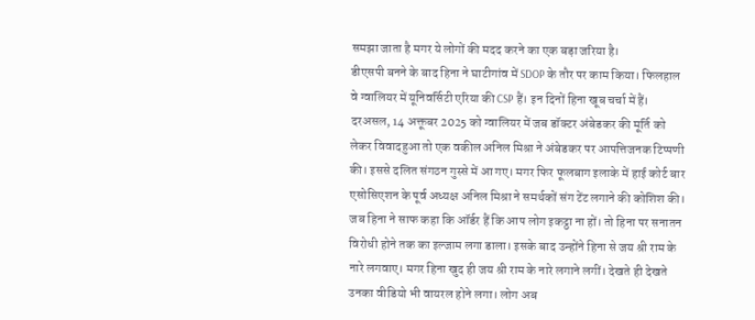समझा जाता है मगर ये लोगों की मदद करने का एक बड़ा जरिया है।
डीएसपी बनने के बाद हिना ने घाटीगांव में SDOP के तौर पर काम किया। फिलहाल वे ग्वालियर में यूनिवर्सिटी एरिया की CSP हैं। इन दिनों हिना खूब चर्चा में हैं। दरअसल, 14 अक्तूबर 2025 को ग्वालियर में जब डॉक्टर अंबेडकर की मूर्ति को लेकर विवादहुआ तो एक वकील अनिल मिश्रा ने अंबेडकर पर आपत्तिजनक टिप्पणी की। इससे दलित संगठन गुस्से में आ गए। मगर फिर फूलबाग इलाके में हाई कोर्ट बार एसोसिएशन के पूर्व अध्यक्ष अनिल मिश्रा ने समर्थकों संग टेंट लगाने की कोशिश की।
जब हिना ने साफ कहा कि ऑर्डर हैं कि आप लोग इकट्ठा ना हों। तो हिना पर सनातन विरोधी होने तक का इल्जाम लगा डाला। इसके बाद उन्होंने हिना से जय श्री राम के नारे लगवाए। मगर हिना खुद ही जय श्री राम के नारे लगाने लगीं। देखते ही देखते उनका वीडियो भी वायरल होने लगा। लोग अब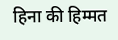हिना की हिम्मत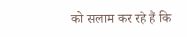को सलाम कर रहे हैं कि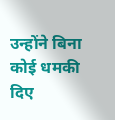उन्होंने बिना कोई धमकी दिए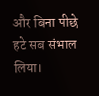और बिना पीछे हटे सब संभाल लिया।